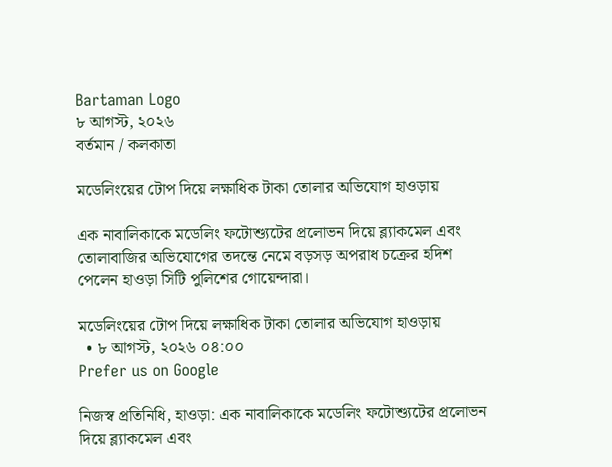Bartaman Logo
৮ আগস্ট, ২০২৬
বর্তমান / কলকাতা

মডেলিংয়ের টোপ দিয়ে লক্ষাধিক টাকা তোলার অভিযোগ হাওড়ায়

এক নাবালিকাকে মডেলিং ফটোশ্যুটের প্রলোভন দিয়ে ব্ল্যাকমেল এবং তোলাবাজির অভিযোগের তদন্তে নেমে বড়সড় অপরাধ চক্রের হদিশ পেলেন হাওড়া সিটি পুলিশের গোয়েন্দারা।

মডেলিংয়ের টোপ দিয়ে লক্ষাধিক টাকা তোলার অভিযোগ হাওড়ায়
  • ৮ আগস্ট, ২০২৬ ০৪:০০
Prefer us on Google

নিজস্ব প্রতিনিধি, হাওড়া: এক নাবালিকাকে মডেলিং ফটোশ্যুটের প্রলোভন দিয়ে ব্ল্যাকমেল এবং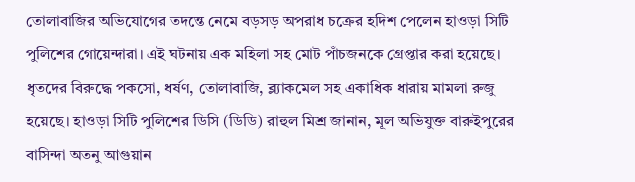তোলাবাজির অভিযোগের তদন্তে নেমে বড়সড় অপরাধ চক্রের হদিশ পেলেন হাওড়া সিটি পুলিশের গোয়েন্দারা। এই ঘটনায় এক মহিলা সহ মোট পাঁচজনকে গ্রেপ্তার করা হয়েছে। ধৃতদের বিরুদ্ধে পকসো, ধর্ষণ, তোলাবাজি, ব্ল্যাকমেল সহ একাধিক ধারায় মামলা রুজু হয়েছে। হাওড়া সিটি পুলিশের ডিসি (ডিডি) রাহুল মিশ্র জানান, মূল অভিযুক্ত বারুইপুরের বাসিন্দা অতনু আগুয়ান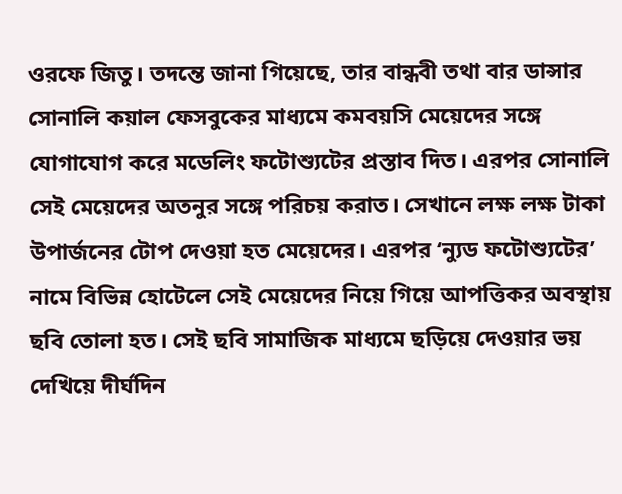ওরফে জিতু। তদন্তে জানা গিয়েছে, তার বান্ধবী তথা বার ডান্সার সোনালি কয়াল ফেসবুকের মাধ্যমে কমবয়সি মেয়েদের সঙ্গে যোগাযোগ করে মডেলিং ফটোশ্যুটের প্রস্তাব দিত। এরপর সোনালি সেই মেয়েদের অতনুর সঙ্গে পরিচয় করাত। সেখানে লক্ষ লক্ষ টাকা উপার্জনের টোপ দেওয়া হত মেয়েদের। এরপর ‘ন্যুড ফটোশ্যুটের’ নামে বিভিন্ন হোটেলে সেই মেয়েদের নিয়ে গিয়ে আপত্তিকর অবস্থায় ছবি তোলা হত। সেই ছবি সামাজিক মাধ্যমে ছড়িয়ে দেওয়ার ভয় দেখিয়ে দীর্ঘদিন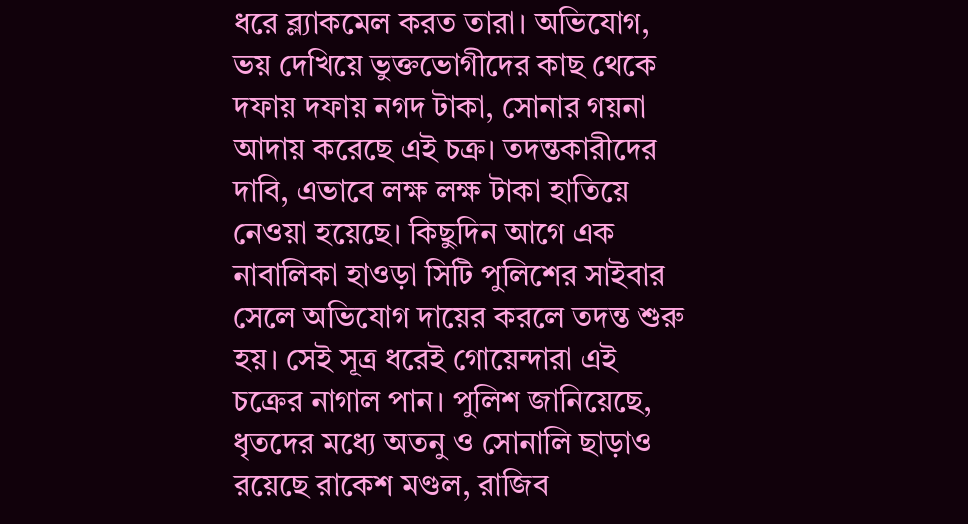ধরে ব্ল্যাকমেল করত তারা। অভিযোগ, ভয় দেখিয়ে ভুক্তভোগীদের কাছ থেকে দফায় দফায় নগদ টাকা, সোনার গয়না আদায় করেছে এই চক্র। তদন্তকারীদের দাবি, এভাবে লক্ষ লক্ষ টাকা হাতিয়ে নেওয়া হয়েছে। কিছুদিন আগে এক নাবালিকা হাওড়া সিটি পুলিশের সাইবার সেলে অভিযোগ দায়ের করলে তদন্ত শুরু হয়। সেই সূত্র ধরেই গোয়েন্দারা এই চক্রের নাগাল পান। পুলিশ জানিয়েছে, ধৃতদের মধ্যে অতনু ও সোনালি ছাড়াও রয়েছে রাকেশ মণ্ডল, রাজিব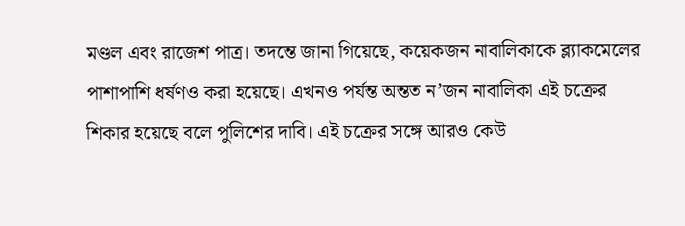মণ্ডল এবং রাজেশ পাত্র। তদন্তে জানা গিয়েছে, কয়েকজন নাবালিকাকে ব্ল্যাকমেলের পাশাপাশি ধর্ষণও করা হয়েছে। এখনও পর্যন্ত অন্তত ন’জন নাবালিকা এই চক্রের শিকার হয়েছে বলে পুলিশের দাবি। এই চক্রের সঙ্গে আরও কেউ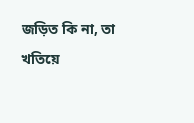জড়িত কি না, তা খতিয়ে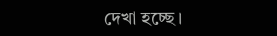দেখা হচ্ছে।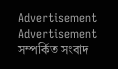Advertisement
Advertisement
সম্পর্কিত সংবাদ